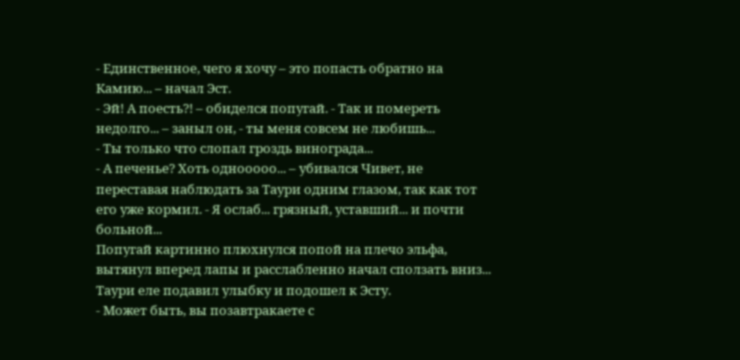- Единственное, чего я хочу – это попасть обратно на Камию... – начал Эст.
- Эй! А поесть?! – обиделся попугай. - Так и помереть недолго... – заныл он, - ты меня совсем не любишь...
- Ты только что слопал гроздь винограда...
- А печенье? Хоть однооооо... – убивался Чивет, не переставая наблюдать за Таури одним глазом, так как тот его уже кормил. - Я ослаб... грязный, уставший... и почти больной...
Попугай картинно плюхнулся попой на плечо эльфа, вытянул вперед лапы и расслабленно начал сползать вниз...
Таури еле подавил улыбку и подошел к Эсту.
- Может быть, вы позавтракаете с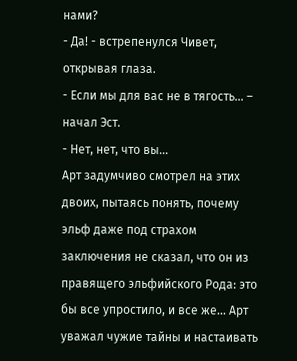нами?
- Да! - встрепенулся Чивет, открывая глаза.
- Если мы для вас не в тягость... – начал Эст.
- Нет, нет, что вы...
Арт задумчиво смотрел на этих двоих, пытаясь понять, почему эльф даже под страхом заключения не сказал, что он из правящего эльфийского Рода: это бы все упростило, и все же... Арт уважал чужие тайны и настаивать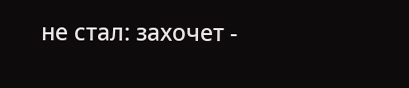не стал: захочет -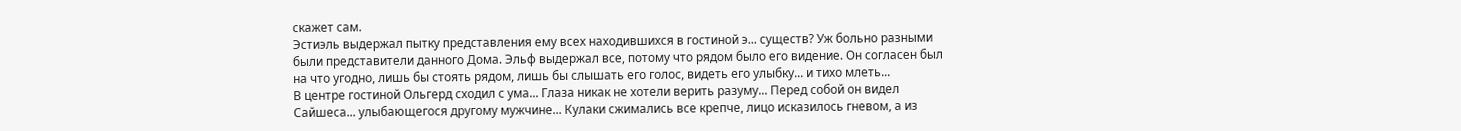скажет сам.
Эстиэль выдержал пытку представления ему всех находившихся в гостиной э... существ? Уж больно разными были представители данного Дома. Эльф выдержал все, потому что рядом было его видение. Он согласен был на что угодно, лишь бы стоять рядом, лишь бы слышать его голос, видеть его улыбку... и тихо млеть...
В центре гостиной Ольгерд сходил с ума... Глаза никак не хотели верить разуму... Перед собой он видел Сайшеса... улыбающегося другому мужчине... Кулаки сжимались все крепче, лицо исказилось гневом, а из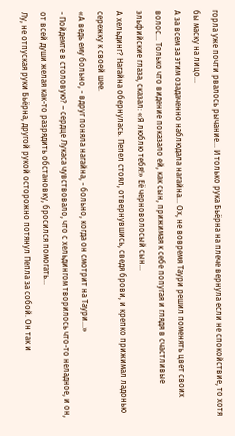горла уже почти рвалось рычание... И только рука Бьёрна на плече вернула если не спокойствие, то хотя бы маску на лицо...
А за всем за этим озадаченно наблюдала нагайна... Ох, не вовремя Таури решил поменять цвет своих волос... Только что видение показало ей, как сын, прижимая к себе попугая и глядя в счастливые эльфийские глаза, сказал: «Я люблю тебя!» Её черноволосый сын...
А хельдинг? Нагайна обернулась. Пепел стоял, отвернувшись, сведя брови, и крепко прижимал ладонью сережку к своей шее.
«А ведь ему больно, - вдруг поняла нагайна, - больно, когда он смотрит на Таури...»
- Пойдемте в столовую? – сердце Лукаса чувствовало, что с хельдингом творилось что-то неладное, и он, от всей души желая как-то разрядить обстановку, бросился помогать...
Лу, не отпуская руки Бьёрна, другой рукой осторожно потянул Пепла за собой. Он так и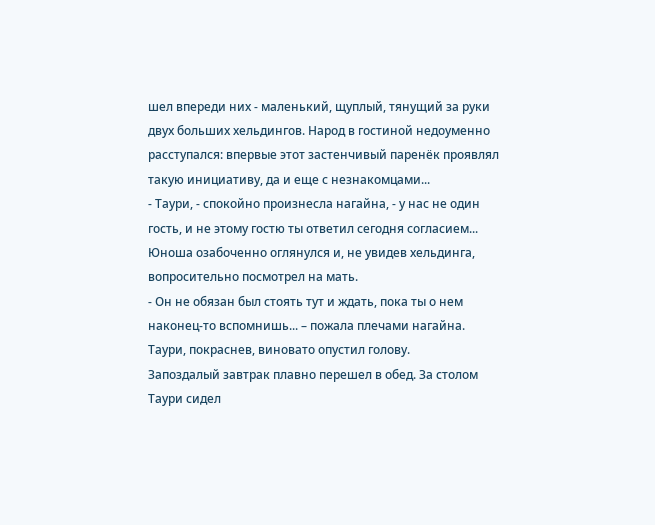шел впереди них - маленький, щуплый, тянущий за руки двух больших хельдингов. Народ в гостиной недоуменно расступался: впервые этот застенчивый паренёк проявлял такую инициативу, да и еще с незнакомцами...
- Таури, - спокойно произнесла нагайна, - у нас не один гость, и не этому гостю ты ответил сегодня согласием...
Юноша озабоченно оглянулся и, не увидев хельдинга, вопросительно посмотрел на мать.
- Он не обязан был стоять тут и ждать, пока ты о нем наконец-то вспомнишь... – пожала плечами нагайна.
Таури, покраснев, виновато опустил голову.
Запоздалый завтрак плавно перешел в обед. За столом Таури сидел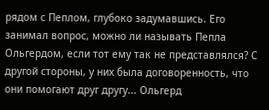рядом с Пеплом, глубоко задумавшись. Его занимал вопрос, можно ли называть Пепла Ольгердом, если тот ему так не представлялся? С другой стороны, у них была договоренность, что они помогают друг другу... Ольгерд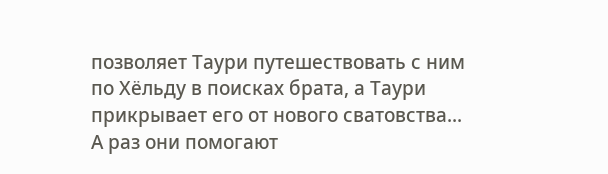позволяет Таури путешествовать с ним по Хёльду в поисках брата, а Таури прикрывает его от нового сватовства... А раз они помогают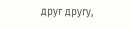друг другу,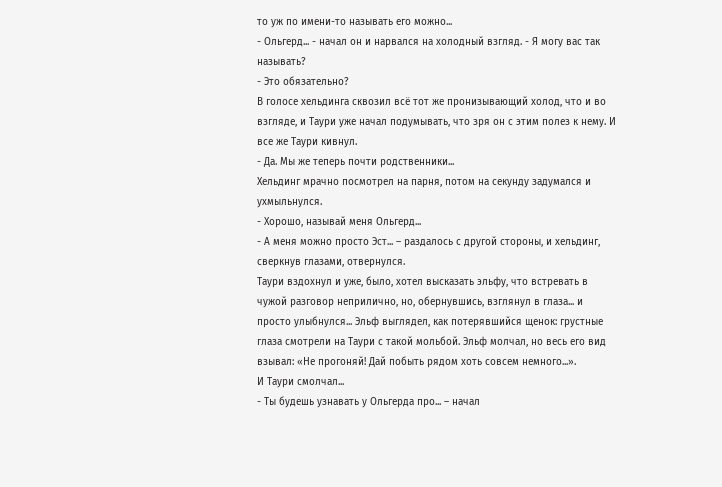то уж по имени-то называть его можно...
- Ольгерд... - начал он и нарвался на холодный взгляд. - Я могу вас так называть?
- Это обязательно?
В голосе хельдинга сквозил всё тот же пронизывающий холод, что и во взгляде, и Таури уже начал подумывать, что зря он с этим полез к нему. И все же Таури кивнул.
- Да. Мы же теперь почти родственники...
Хельдинг мрачно посмотрел на парня, потом на секунду задумался и ухмыльнулся.
- Хорошо, называй меня Ольгерд...
- А меня можно просто Эст... – раздалось с другой стороны, и хельдинг, сверкнув глазами, отвернулся.
Таури вздохнул и уже, было, хотел высказать эльфу, что встревать в чужой разговор неприлично, но, обернувшись, взглянул в глаза... и просто улыбнулся... Эльф выглядел, как потерявшийся щенок: грустные глаза смотрели на Таури с такой мольбой. Эльф молчал, но весь его вид взывал: «Не прогоняй! Дай побыть рядом хоть совсем немного...».
И Таури смолчал...
- Ты будешь узнавать у Ольгерда про... – начал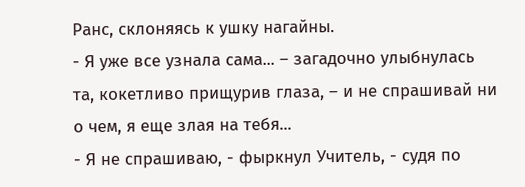Ранс, склоняясь к ушку нагайны.
- Я уже все узнала сама... – загадочно улыбнулась та, кокетливо прищурив глаза, – и не спрашивай ни о чем, я еще злая на тебя...
- Я не спрашиваю, - фыркнул Учитель, - судя по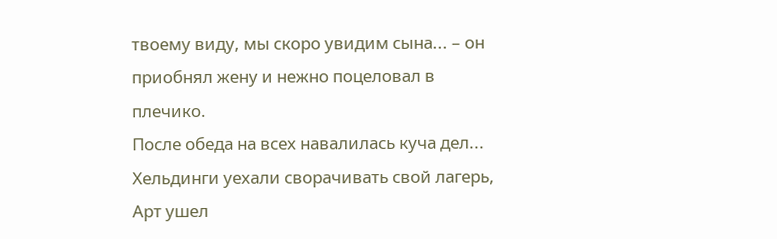твоему виду, мы скоро увидим сына... – он приобнял жену и нежно поцеловал в плечико.
После обеда на всех навалилась куча дел... Хельдинги уехали сворачивать свой лагерь, Арт ушел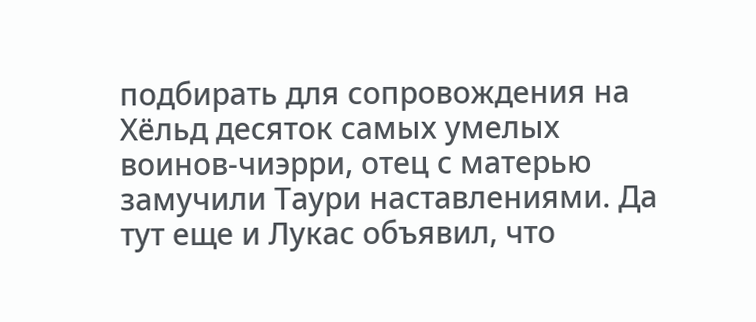подбирать для сопровождения на Хёльд десяток самых умелых воинов-чиэрри, отец с матерью замучили Таури наставлениями. Да тут еще и Лукас объявил, что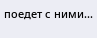поедет с ними...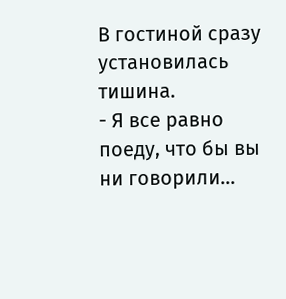В гостиной сразу установилась тишина.
- Я все равно поеду, что бы вы ни говорили...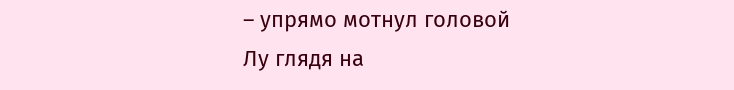– упрямо мотнул головой Лу глядя на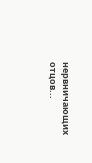нервничающих отцов...